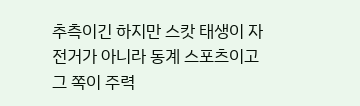추측이긴 하지만 스캇 태생이 자전거가 아니라 동계 스포츠이고 그 쪽이 주력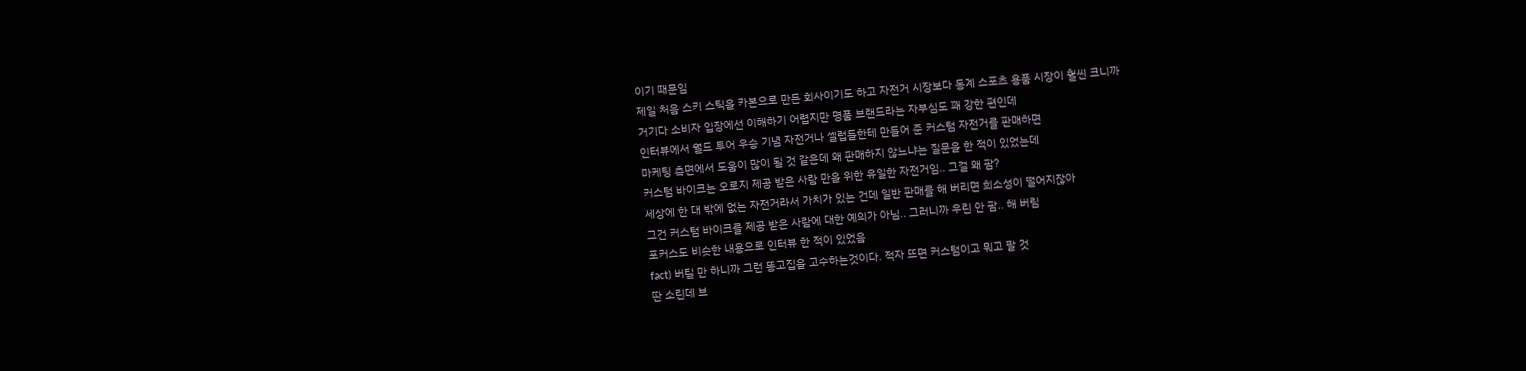이기 때문임
제일 처음 스키 스틱을 카본으로 만든 회사이기도 하고 자전거 시장보다 동계 스포츠 용품 시장이 훨씬 크니까
거기다 소비자 입장에선 이해하기 어렵지만 명품 브랜드라는 자부심도 꽤 강한 편인데
인터뷰에서 월드 투어 우승 기념 자전거나 셀럽들한테 만들어 준 커스텀 자전거를 판매하면
마케팅 측면에서 도움이 많이 될 것 같은데 왜 판매하지 않느냐는 질문을 한 적이 있었는데
커스텀 바이크는 오로지 제공 받은 사람 만을 위한 유일한 자전거임.. 그걸 왜 팜?
세상에 한 대 밖에 없는 자전거라서 가치가 있는 건데 일반 판매를 해 버리면 희소성이 떨어지잖아
그건 커스텀 바이크를 제공 받은 사람에 대한 예의가 아님.. 그러니까 우린 안 팜.. 해 버림
포커스도 비슷한 내용으로 인터뷰 한 적이 있었음
fact) 버틸 만 하니까 그런 똥고집을 고수하는것이다. 적자 뜨면 커스텀이고 뭐고 팔 것
딴 소린데 브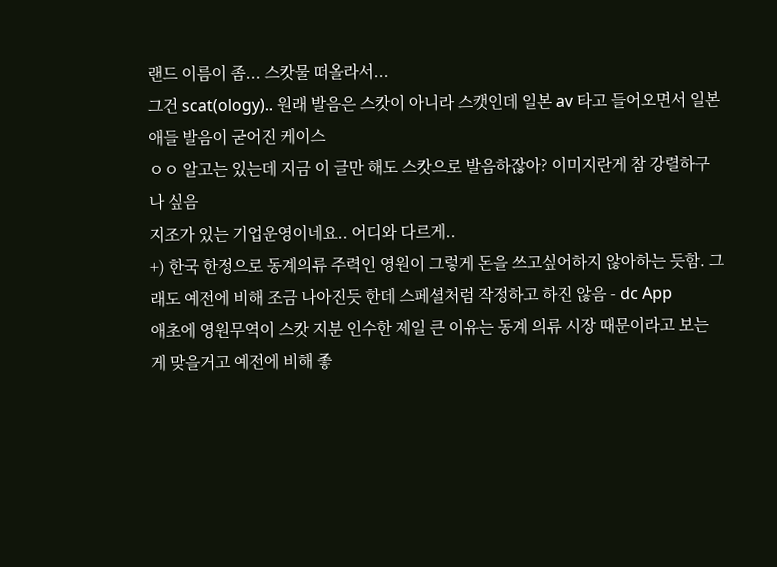랜드 이름이 좀... 스캇물 떠올라서...
그건 scat(ology).. 원래 발음은 스캇이 아니라 스캣인데 일본 av 타고 들어오면서 일본애들 발음이 굳어진 케이스
ㅇㅇ 알고는 있는데 지금 이 글만 해도 스캇으로 발음하잖아? 이미지란게 참 강렬하구나 싶음
지조가 있는 기업운영이네요.. 어디와 다르게..
+) 한국 한정으로 동계의류 주력인 영원이 그렇게 돈을 쓰고싶어하지 않아하는 듯함. 그래도 예전에 비해 조금 나아진듯 한데 스페셜처럼 작정하고 하진 않음 - dc App
애초에 영원무역이 스캇 지분 인수한 제일 큰 이유는 동계 의류 시장 때문이라고 보는 게 맞을거고 예전에 비해 좋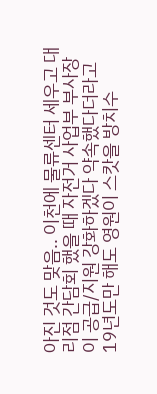아진 것도 맞음.. 이천에 물류센터 세우고 대리점 간담회 했을 때 자전거 사업부 부사장이 공급/지원 강화하겠다 약속했다더라고
19년도만 해도 영원이 스캇을 방치수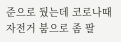준으로 뒀는데 코로나때 자전거 붐으로 좀 팔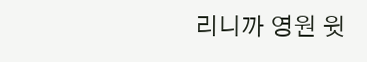리니까 영원 윗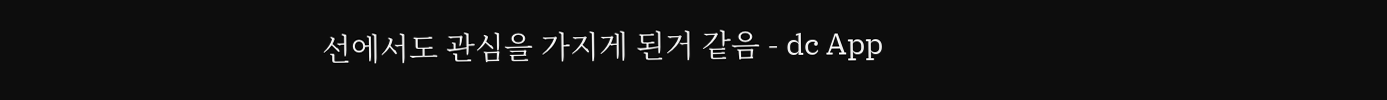선에서도 관심을 가지게 된거 같음 - dc App